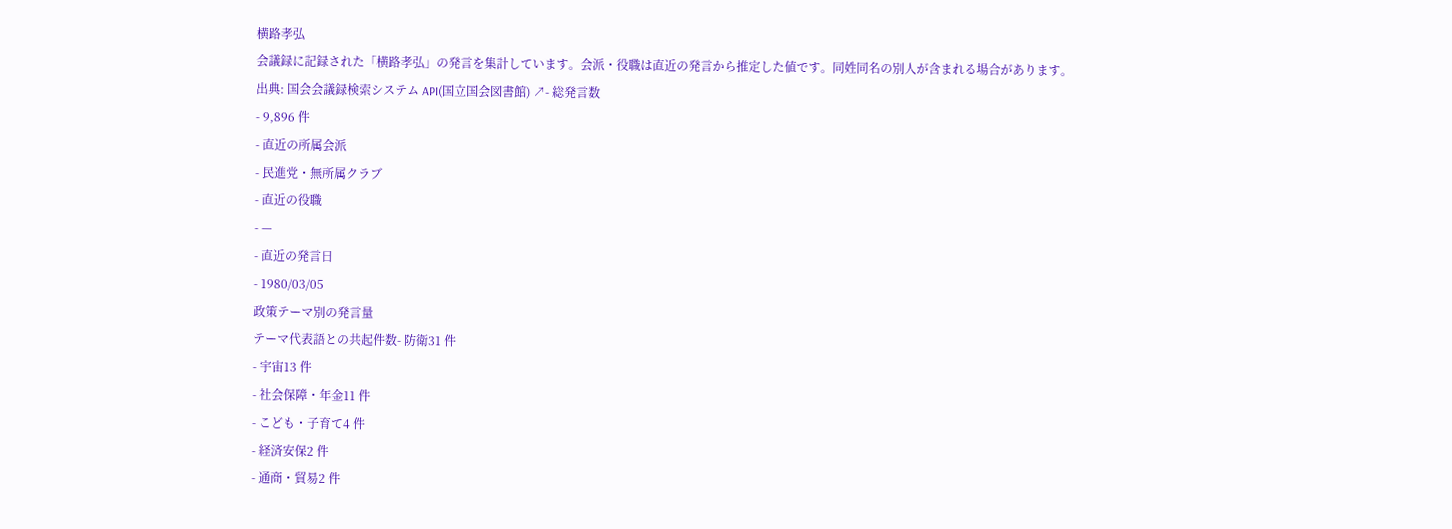横路孝弘
会議録に記録された「横路孝弘」の発言を集計しています。会派・役職は直近の発言から推定した値です。同姓同名の別人が含まれる場合があります。
出典: 国会会議録検索システム API(国立国会図書館) ↗- 総発言数
- 9,896 件
- 直近の所属会派
- 民進党・無所属クラブ
- 直近の役職
- —
- 直近の発言日
- 1980/03/05
政策テーマ別の発言量
テーマ代表語との共起件数- 防衛31 件
- 宇宙13 件
- 社会保障・年金11 件
- こども・子育て4 件
- 経済安保2 件
- 通商・貿易2 件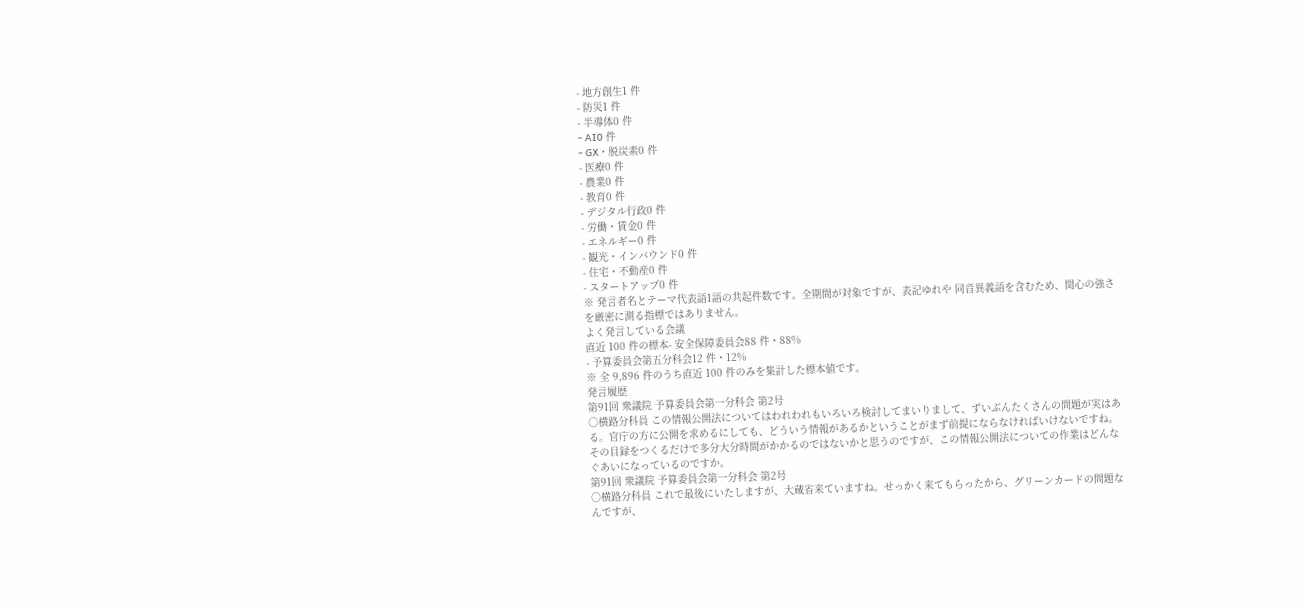- 地方創生1 件
- 防災1 件
- 半導体0 件
- AI0 件
- GX・脱炭素0 件
- 医療0 件
- 農業0 件
- 教育0 件
- デジタル行政0 件
- 労働・賃金0 件
- エネルギー0 件
- 観光・インバウンド0 件
- 住宅・不動産0 件
- スタートアップ0 件
※ 発言者名とテーマ代表語1語の共起件数です。全期間が対象ですが、表記ゆれや 同音異義語を含むため、関心の強さを厳密に測る指標ではありません。
よく発言している会議
直近 100 件の標本- 安全保障委員会88 件・88%
- 予算委員会第五分科会12 件・12%
※ 全 9,896 件のうち直近 100 件のみを集計した標本値です。
発言履歴
第91回 衆議院 予算委員会第一分科会 第2号
○横路分科員 この情報公開法についてはわれわれもいろいろ検討してまいりまして、ずいぶんたくさんの問題が実はある。官庁の方に公開を求めるにしても、どういう情報があるかということがまず前提にならなければいけないですね。その目録をつくるだけで多分大分時間がかかるのではないかと思うのですが、この情報公開法についての作業はどんなぐあいになっているのですか。
第91回 衆議院 予算委員会第一分科会 第2号
○横路分科員 これで最後にいたしますが、大蔵省来ていますね。せっかく来てもらったから、グリーンカードの問題なんですが、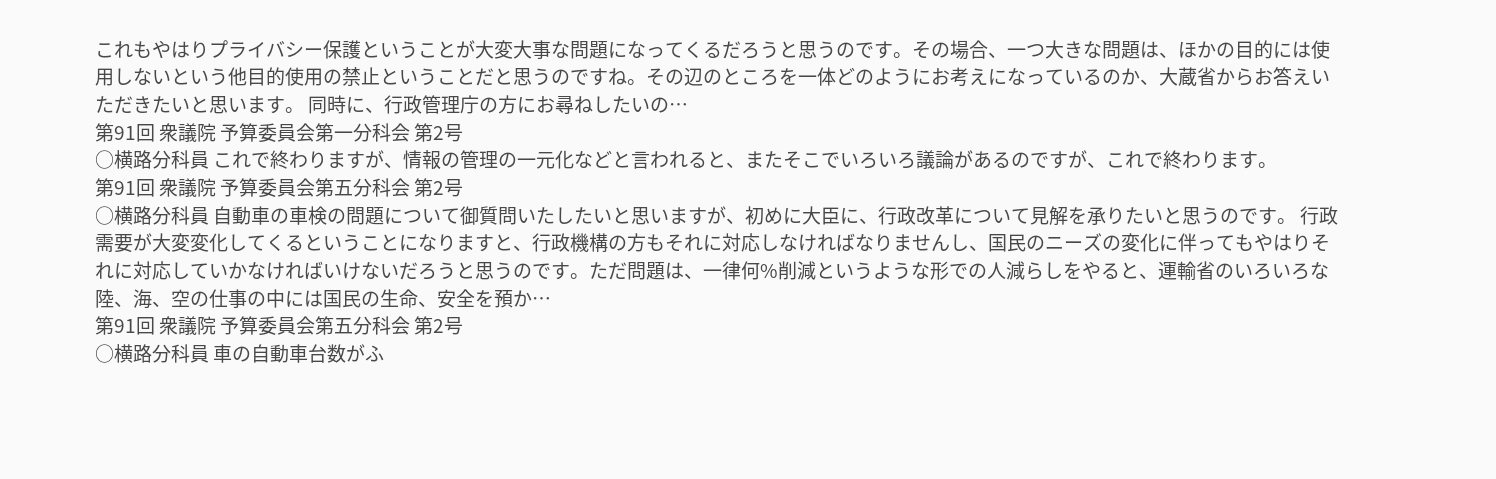これもやはりプライバシー保護ということが大変大事な問題になってくるだろうと思うのです。その場合、一つ大きな問題は、ほかの目的には使用しないという他目的使用の禁止ということだと思うのですね。その辺のところを一体どのようにお考えになっているのか、大蔵省からお答えいただきたいと思います。 同時に、行政管理庁の方にお尋ねしたいの…
第91回 衆議院 予算委員会第一分科会 第2号
○横路分科員 これで終わりますが、情報の管理の一元化などと言われると、またそこでいろいろ議論があるのですが、これで終わります。
第91回 衆議院 予算委員会第五分科会 第2号
○横路分科員 自動車の車検の問題について御質問いたしたいと思いますが、初めに大臣に、行政改革について見解を承りたいと思うのです。 行政需要が大変変化してくるということになりますと、行政機構の方もそれに対応しなければなりませんし、国民のニーズの変化に伴ってもやはりそれに対応していかなければいけないだろうと思うのです。ただ問題は、一律何%削減というような形での人減らしをやると、運輸省のいろいろな陸、海、空の仕事の中には国民の生命、安全を預か…
第91回 衆議院 予算委員会第五分科会 第2号
○横路分科員 車の自動車台数がふ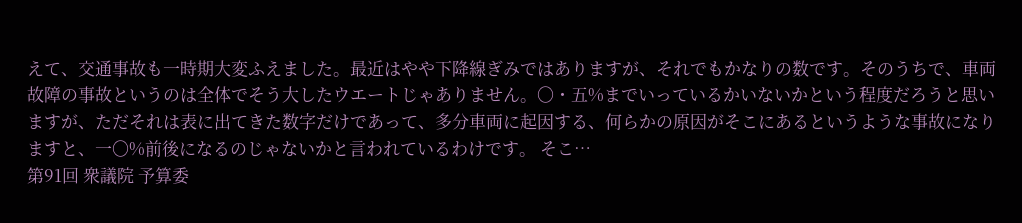えて、交通事故も一時期大変ふえました。最近はやや下降線ぎみではありますが、それでもかなりの数です。そのうちで、車両故障の事故というのは全体でそう大したウエートじゃありません。〇・五%までいっているかいないかという程度だろうと思いますが、ただそれは表に出てきた数字だけであって、多分車両に起因する、何らかの原因がそこにあるというような事故になりますと、一〇%前後になるのじゃないかと言われているわけです。 そこ…
第91回 衆議院 予算委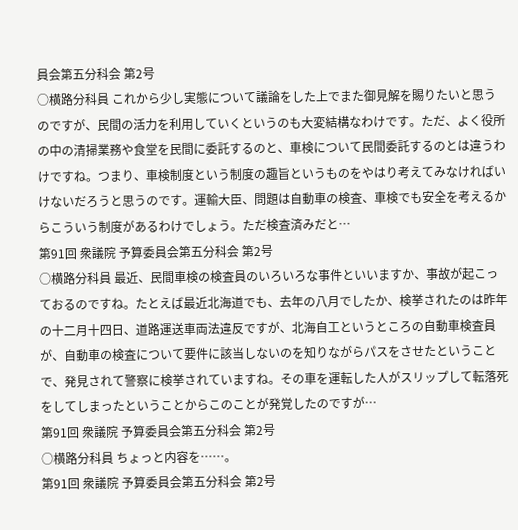員会第五分科会 第2号
○横路分科員 これから少し実態について議論をした上でまた御見解を賜りたいと思うのですが、民間の活力を利用していくというのも大変結構なわけです。ただ、よく役所の中の清掃業務や食堂を民間に委託するのと、車検について民間委託するのとは違うわけですね。つまり、車検制度という制度の趣旨というものをやはり考えてみなければいけないだろうと思うのです。運輸大臣、問題は自動車の検査、車検でも安全を考えるからこういう制度があるわけでしょう。ただ検査済みだと…
第91回 衆議院 予算委員会第五分科会 第2号
○横路分科員 最近、民間車検の検査員のいろいろな事件といいますか、事故が起こっておるのですね。たとえば最近北海道でも、去年の八月でしたか、検挙されたのは昨年の十二月十四日、道路運送車両法違反ですが、北海自工というところの自動車検査員が、自動車の検査について要件に該当しないのを知りながらパスをさせたということで、発見されて警察に検挙されていますね。その車を運転した人がスリップして転落死をしてしまったということからこのことが発覚したのですが…
第91回 衆議院 予算委員会第五分科会 第2号
○横路分科員 ちょっと内容を……。
第91回 衆議院 予算委員会第五分科会 第2号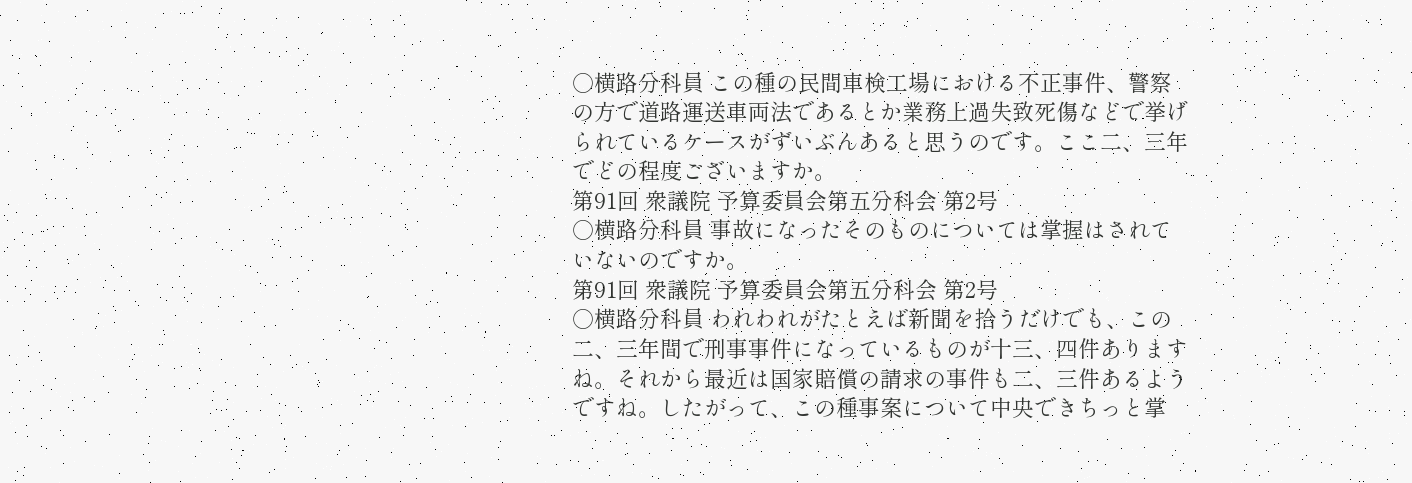○横路分科員 この種の民間車検工場における不正事件、警察の方で道路運送車両法であるとか業務上過失致死傷などで挙げられているケースがずいぶんあると思うのです。ここ二、三年でどの程度ございますか。
第91回 衆議院 予算委員会第五分科会 第2号
○横路分科員 事故になったそのものについては掌握はされていないのですか。
第91回 衆議院 予算委員会第五分科会 第2号
○横路分科員 われわれがたとえば新聞を拾うだけでも、この二、三年間で刑事事件になっているものが十三、四件ありますね。それから最近は国家賠償の請求の事件も二、三件あるようですね。したがって、この種事案について中央できちっと掌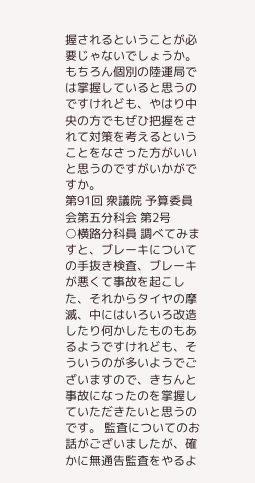握されるということが必要じゃないでしょうか。もちろん個別の陸運局では掌握していると思うのですけれども、やはり中央の方でもぜひ把握をされて対策を考えるということをなさった方がいいと思うのですがいかがですか。
第91回 衆議院 予算委員会第五分科会 第2号
○横路分科員 調べてみますと、ブレーキについての手抜き検査、ブレーキが悪くて事故を起こした、それからタイヤの摩滅、中にはいろいろ改造したり何かしたものもあるようですけれども、そういうのが多いようでございますので、きちんと事故になったのを掌握していただきたいと思うのです。 監査についてのお話がございましたが、確かに無通告監査をやるよ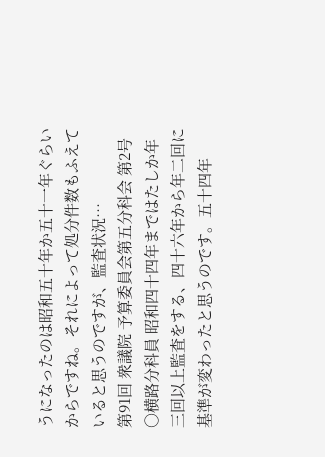うになったのは昭和五十年か五十一年ぐらいからですね。それによって処分件数もふえていると思うのですが、監査状況…
第91回 衆議院 予算委員会第五分科会 第2号
○横路分科員 昭和四十四年まではたしか年三回以上監査をする、四十六年から年二回に基準が変わったと思うのです。五十四年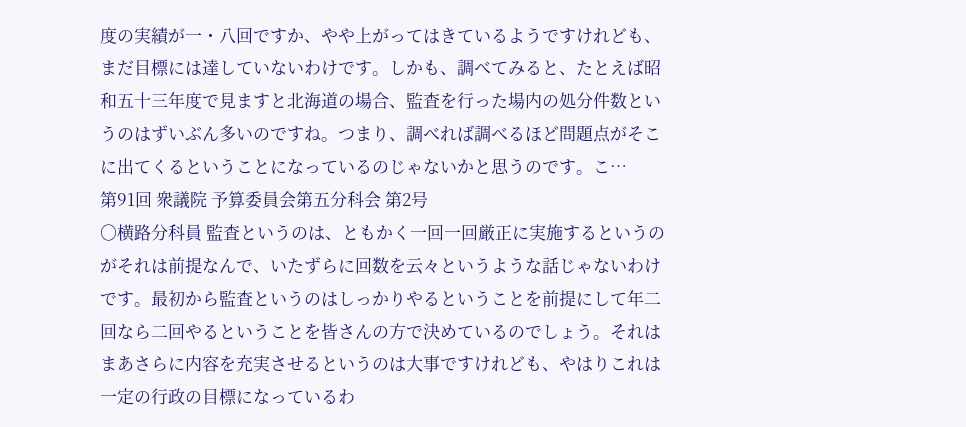度の実績が一・八回ですか、やや上がってはきているようですけれども、まだ目標には達していないわけです。しかも、調べてみると、たとえば昭和五十三年度で見ますと北海道の場合、監査を行った場内の処分件数というのはずいぶん多いのですね。つまり、調べれば調べるほど問題点がそこに出てくるということになっているのじゃないかと思うのです。こ…
第91回 衆議院 予算委員会第五分科会 第2号
○横路分科員 監査というのは、ともかく一回一回厳正に実施するというのがそれは前提なんで、いたずらに回数を云々というような話じゃないわけです。最初から監査というのはしっかりやるということを前提にして年二回なら二回やるということを皆さんの方で決めているのでしょう。それはまあさらに内容を充実させるというのは大事ですけれども、やはりこれは一定の行政の目標になっているわ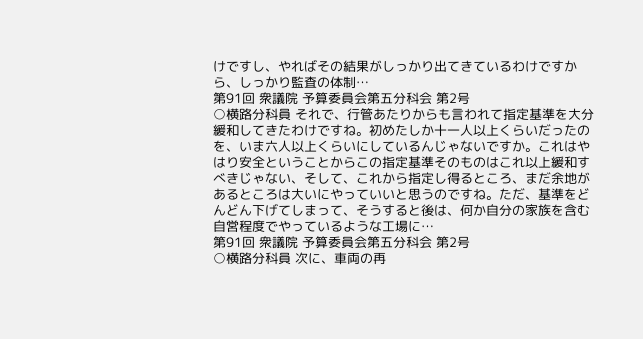けですし、やればその結果がしっかり出てきているわけですから、しっかり監査の体制…
第91回 衆議院 予算委員会第五分科会 第2号
○横路分科員 それで、行管あたりからも言われて指定基準を大分緩和してきたわけですね。初めたしか十一人以上くらいだったのを、いま六人以上くらいにしているんじゃないですか。これはやはり安全ということからこの指定基準そのものはこれ以上緩和すべきじゃない、そして、これから指定し得るところ、まだ余地があるところは大いにやっていいと思うのですね。ただ、基準をどんどん下げてしまって、そうすると後は、何か自分の家族を含む自営程度でやっているような工場に…
第91回 衆議院 予算委員会第五分科会 第2号
○横路分科員 次に、車両の再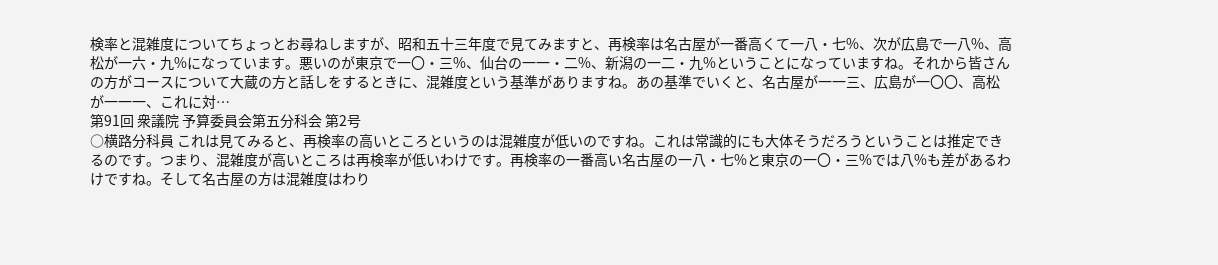検率と混雑度についてちょっとお尋ねしますが、昭和五十三年度で見てみますと、再検率は名古屋が一番高くて一八・七%、次が広島で一八%、高松が一六・九%になっています。悪いのが東京で一〇・三%、仙台の一一・二%、新潟の一二・九%ということになっていますね。それから皆さんの方がコースについて大蔵の方と話しをするときに、混雑度という基準がありますね。あの基準でいくと、名古屋が一一三、広島が一〇〇、高松が一一一、これに対…
第91回 衆議院 予算委員会第五分科会 第2号
○横路分科員 これは見てみると、再検率の高いところというのは混雑度が低いのですね。これは常識的にも大体そうだろうということは推定できるのです。つまり、混雑度が高いところは再検率が低いわけです。再検率の一番高い名古屋の一八・七%と東京の一〇・三%では八%も差があるわけですね。そして名古屋の方は混雑度はわり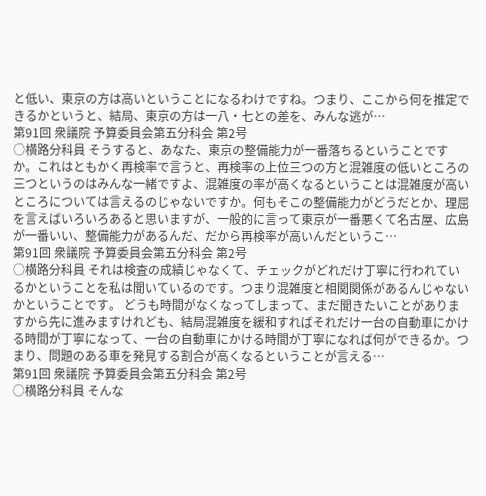と低い、東京の方は高いということになるわけですね。つまり、ここから何を推定できるかというと、結局、東京の方は一八・七との差を、みんな逃が…
第91回 衆議院 予算委員会第五分科会 第2号
○横路分科員 そうすると、あなた、東京の整備能力が一番落ちるということですか。これはともかく再検率で言うと、再検率の上位三つの方と混雑度の低いところの三つというのはみんな一緒ですよ、混雑度の率が高くなるということは混雑度が高いところについては言えるのじゃないですか。何もそこの整備能力がどうだとか、理屈を言えばいろいろあると思いますが、一般的に言って東京が一番悪くて名古屋、広島が一番いい、整備能力があるんだ、だから再検率が高いんだというこ…
第91回 衆議院 予算委員会第五分科会 第2号
○横路分科員 それは検査の成績じゃなくて、チェックがどれだけ丁寧に行われているかということを私は聞いているのです。つまり混雑度と相関関係があるんじゃないかということです。 どうも時間がなくなってしまって、まだ聞きたいことがありますから先に進みますけれども、結局混雑度を緩和すればそれだけ一台の自動車にかける時間が丁寧になって、一台の自動車にかける時間が丁寧になれば何ができるか。つまり、問題のある車を発見する割合が高くなるということが言える…
第91回 衆議院 予算委員会第五分科会 第2号
○横路分科員 そんな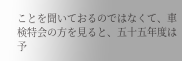ことを聞いておるのではなくて、車検特会の方を見ると、五十五年度は予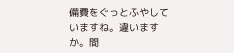備費をぐっとふやしていますね。違いますか。間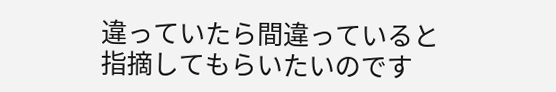違っていたら間違っていると指摘してもらいたいのです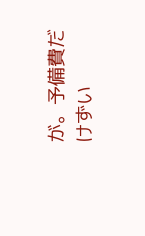が。予備費だけずい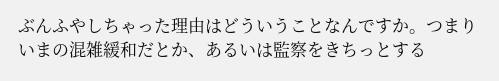ぶんふやしちゃった理由はどういうことなんですか。つまりいまの混雑緩和だとか、あるいは監察をきちっとする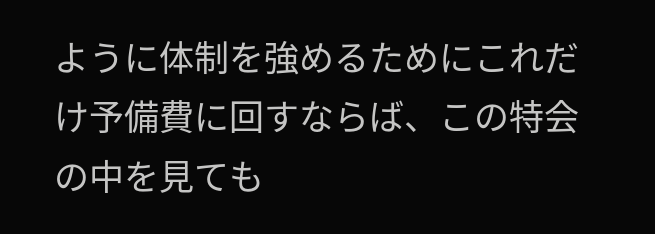ように体制を強めるためにこれだけ予備費に回すならば、この特会の中を見ても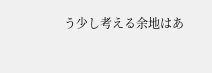う少し考える余地はあ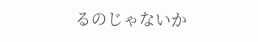るのじゃないか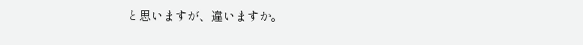と思いますが、違いますか。